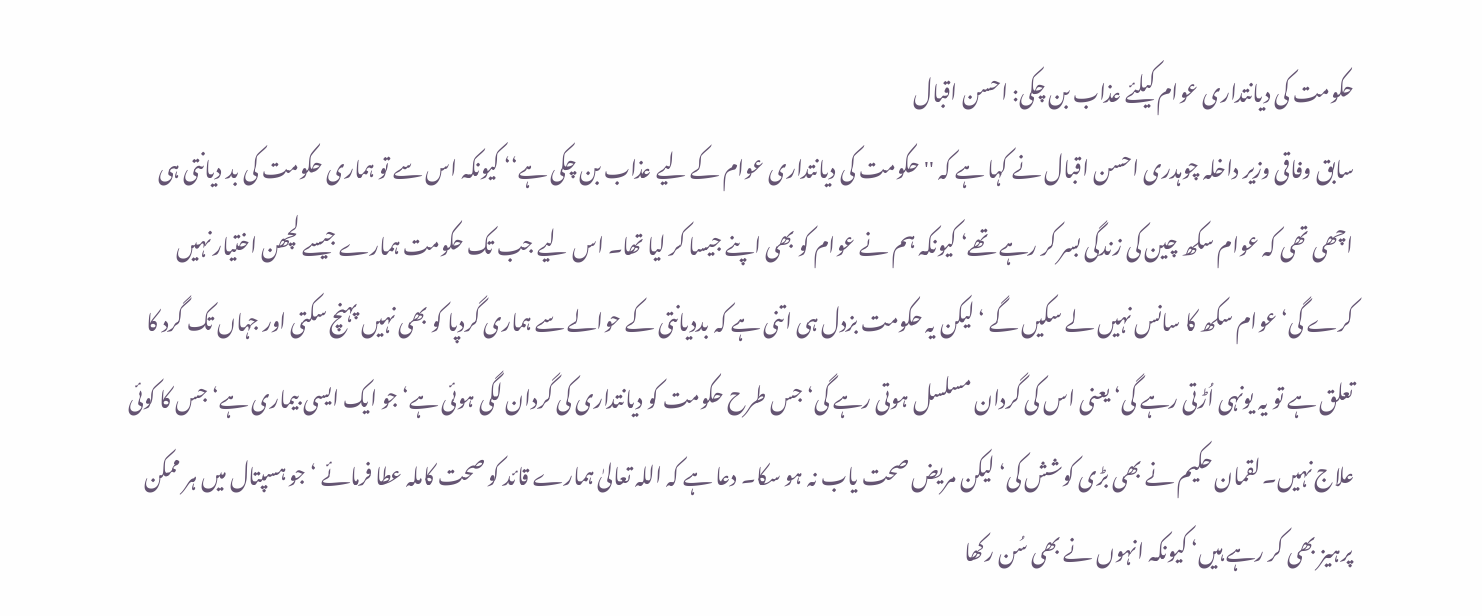حکومت کی دیانتداری عوام کیلئے عذاب بن چکی: احسن اقبال
سابق وفاقی وزیر داخلہ چوہدری احسن اقبال نے کہا ہے کہ ''حکومت کی دیانتداری عوام کے لیے عذاب بن چکی ہے‘‘ کیونکہ اس سے تو ہماری حکومت کی بد دیانتی ہی اچھی تھی کہ عوام سکھ چین کی زندگی بسر کر رہے تھے‘ کیونکہ ہم نے عوام کو بھی اپنے جیسا کر لیا تھا۔ اس لیے جب تک حکومت ہمارے جیسے لچھن اختیار نہیں کرے گی‘ عوام سکھ کا سانس نہیں لے سکیں گے ‘لیکن یہ حکومت بزدل ہی اتنی ہے کہ بددیانتی کے حوالے سے ہماری گردپا کو بھی نہیں پہنچ سکتی اور جہاں تک گرد کا تعلق ہے تو یہ یونہی اُڑتی رہے گی‘ یعنی اس کی گردان مسلسل ہوتی رہے گی‘ جس طرح حکومت کو دیانتداری کی گردان لگی ہوئی ہے‘ جو ایک ایسی بیماری ہے‘ جس کا کوئی علاج نہیں۔ لقمان حکیم نے بھی بڑی کوشش کی‘ لیکن مریض صحت یاب نہ ہو سکا۔ دعا ہے کہ اللہ تعالیٰ ہمارے قائد کو صحت کاملہ عطا فرمائے ‘جو ہسپتال میں ہر ممکن پرہیز بھی کر رہے ہیں‘ کیونکہ انہوں نے بھی سُن رکھا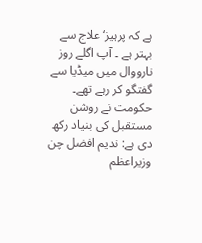ہے کہ پرہیز‘ علاج سے بہتر ہے ۔ آپ اگلے روز نارووال میں میڈیا سے گفتگو کر رہے تھے۔
حکومت نے روشن مستقبل کی بنیاد رکھ دی ہے: ندیم افضل چن
وزیراعظم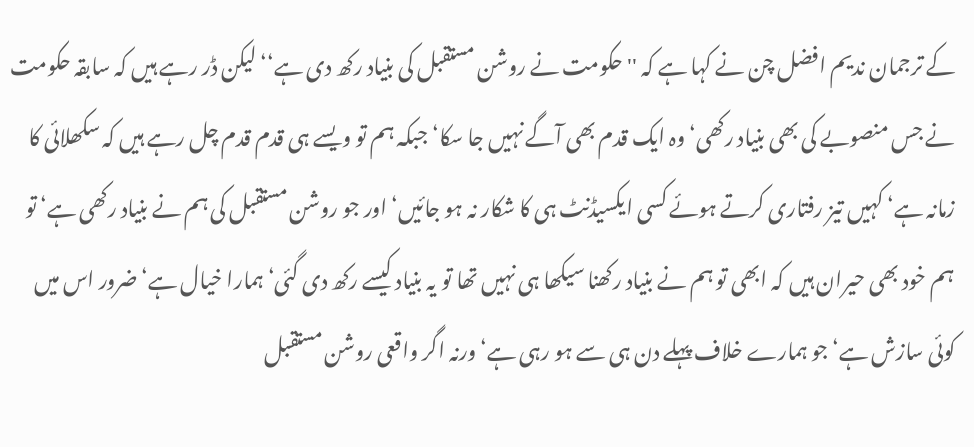کے ترجمان ندیم افضل چن نے کہا ہے کہ ''حکومت نے روشن مستقبل کی بنیاد رکھ دی ہے‘‘ لیکن ڈر رہے ہیں کہ سابقہ حکومت نے جس منصوبے کی بھی بنیاد رکھی‘ وہ ایک قدم بھی آگے نہیں جا سکا‘ جبکہ ہم تو ویسے ہی قدم قدم چل رہے ہیں کہ سکھلائی کا زمانہ ہے‘ کہیں تیز رفتاری کرتے ہوئے کسی ایکسیڈنٹ ہی کا شکار نہ ہو جائیں‘ اور جو روشن مستقبل کی ہم نے بنیاد رکھی ہے‘ تو ہم خود بھی حیران ہیں کہ ابھی تو ہم نے بنیاد رکھنا سیکھا ہی نہیں تھا تو یہ بنیاد کیسے رکھ دی گئی‘ ہمارا خیال ہے‘ ضرور اس میں کوئی سازش ہے‘ جو ہمارے خلاف پہلے دن ہی سے ہو رہی ہے‘ ورنہ اگر واقعی روشن مستقبل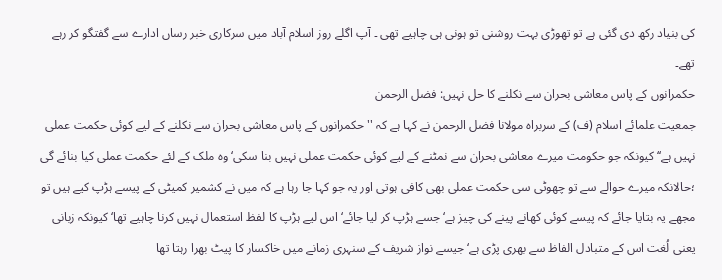کی بنیاد رکھ دی گئی ہے تو تھوڑی بہت روشنی تو ہونی ہی چاہیے تھی ۔ آپ اگلے روز اسلام آباد میں سرکاری خبر رساں ادارے سے گفتگو کر رہے تھے۔
حکمرانوں کے پاس معاشی بحران سے نکلنے کا حل نہیں: فضل الرحمن
جمعیت علمائے اسلام (ف) کے سربراہ مولانا فضل الرحمن نے کہا ہے کہ ''حکمرانوں کے پاس معاشی بحران سے نکلنے کے لیے کوئی حکمت عملی نہیں ہے‘‘ کیونکہ جو حکومت میرے معاشی بحران سے نمٹنے کے لیے کوئی حکمت عملی نہیں بنا سکی‘ وہ ملک کے لئے حکمت عملی کیا بنائے گی ؛حالانکہ میرے حوالے سے تو چھوٹی سی حکمت عملی بھی کافی ہوتی اور یہ جو کہا جا رہا ہے کہ میں نے کشمیر کمیٹی کے پیسے ہڑپ کیے ہیں تو مجھے یہ بتایا جائے کہ پیسے کوئی کھانے پینے کی چیز ہے‘ جسے ہڑپ کر لیا جائے‘ اس لیے ہڑپ کا لفظ استعمال نہیں کرنا چاہیے تھا‘ کیونکہ زبانی یعنی لُغت اس کے متبادل الفاظ سے بھری پڑی ہے‘ جیسے نواز شریف کے سنہری زمانے میں خاکسار کا پیٹ بھرا رہتا تھا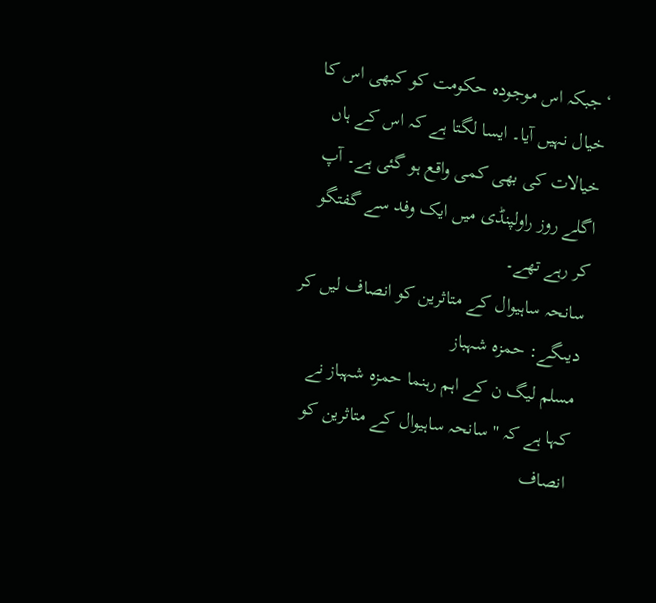‘جبکہ اس موجودہ حکومت کو کبھی اس کا خیال نہیں آیا۔ ایسا لگتا ہے کہ اس کے ہاں خیالات کی بھی کمی واقع ہو گئی ہے۔ آپ اگلے روز راولپنڈی میں ایک وفد سے گفتگو کر رہے تھے۔
سانحہ ساہیوال کے متاثرین کو انصاف لیں کر دیںگے: حمزہ شہباز
مسلم لیگ ن کے اہم رہنما حمزہ شہباز نے کہا ہے کہ ''سانحہ ساہیوال کے متاثرین کو انصاف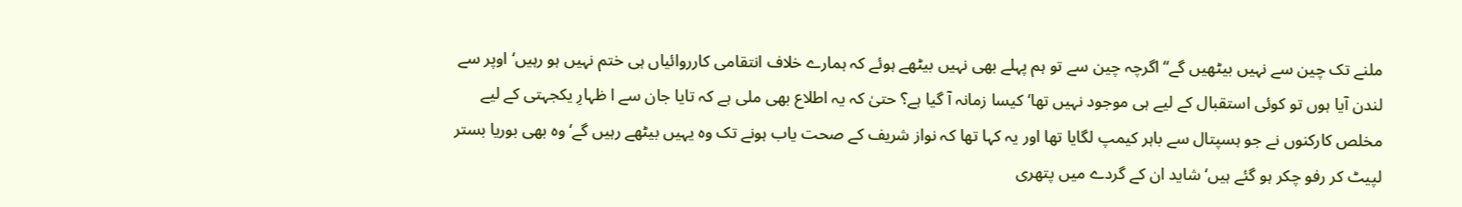ملنے تک چین سے نہیں بیٹھیں گے‘‘ اگرچہ چین سے تو ہم پہلے بھی نہیں بیٹھے ہوئے کہ ہمارے خلاف انتقامی کارروائیاں ہی ختم نہیں ہو رہیں‘ اوپر سے لندن آیا ہوں تو کوئی استقبال کے لیے ہی موجود نہیں تھا‘ کیسا زمانہ آ گیا ہے؟ حتیٰ کہ یہ اطلاع بھی ملی ہے کہ تایا جان سے ا ظہارِ یکجہتی کے لیے مخلص کارکنوں نے جو ہسپتال سے باہر کیمپ لگایا تھا اور یہ کہا تھا کہ نواز شریف کے صحت یاب ہونے تک وہ یہیں بیٹھے رہیں گے‘ وہ بھی بوریا بستر لپیٹ کر رفو چکر ہو گئے ہیں‘ شاید ان کے گردے میں پتھری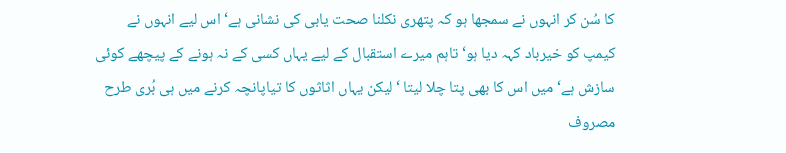کا سُن کر انہوں نے سمجھا ہو کہ پتھری نکلنا صحت یابی کی نشانی ہے‘ اس لیے انہوں نے کیمپ کو خیرباد کہہ دیا ہو‘ تاہم میرے استقبال کے لیے یہاں کسی کے نہ ہونے کے پیچھے کوئی سازش ہے‘ میں اس کا بھی پتا چلا لیتا ‘لیکن یہاں اثاثوں کا تیاپانچہ کرنے میں ہی بُری طرح مصروف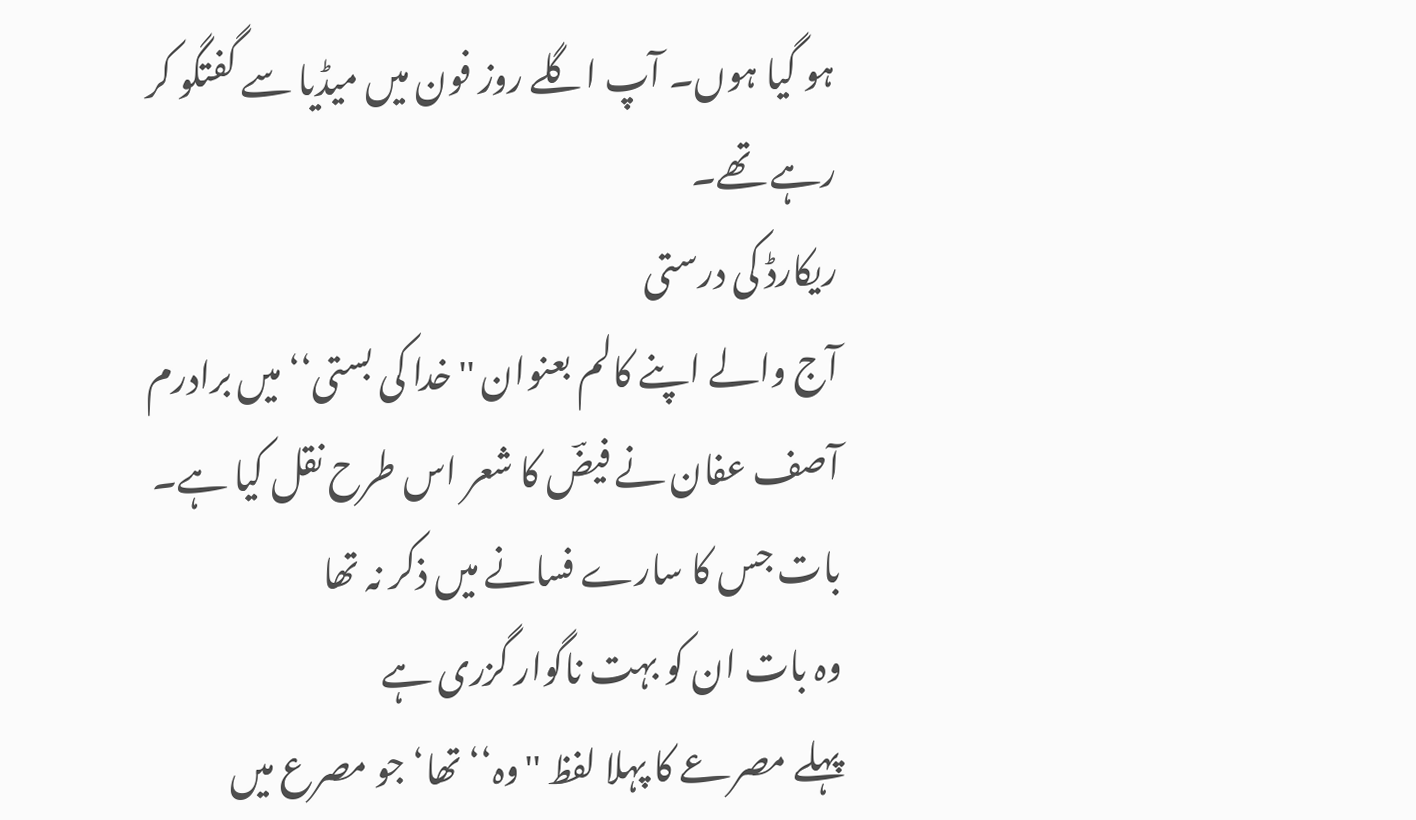ہو گیا ہوں۔ آپ اگلے روز فون میں میڈیا سے گفتگو کر رہے تھے۔
ریکارڈ کی درستی
آج والے اپنے کالم بعنوان ''خدا کی بستی‘‘ میں برادرم آصف عفان نے فیضؔ کا شعر اس طرح نقل کیا ہے۔
بات جس کا سارے فسانے میں ذکر نہ تھا
وہ بات ان کو بہت ناگوار گزری ہے
پہلے مصرعے کا پہلا لفظ ''وہ‘‘ تھا‘ جو مصرع میں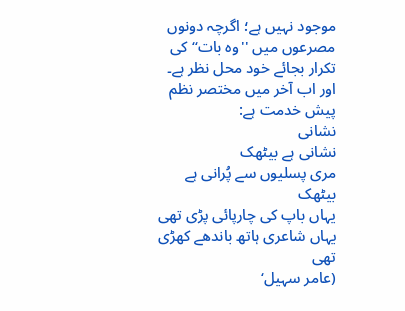موجود نہیں ہے؛ اگرچہ دونوں مصرعوں میں ''وہ بات‘‘ کی تکرار بجائے خود محل نظر ہے۔
اور اب آخر میں مختصر نظم پیش خدمت ہے:
نشانی
نشانی ہے بیٹھک
مری پسلیوں سے پُرانی ہے بیٹھک
یہاں باپ کی چارپائی پڑی تھی
یہاں شاعری ہاتھ باندھے کھڑی تھی
(عامر سہیل‘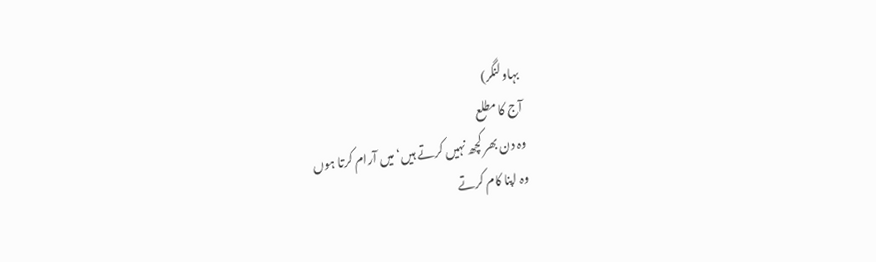بہاولنگر)
آج کا مطلع
وہ دن بھر کچھ نہیں کرتے ہیں‘ میں آرام کرتا ہوں
وہ اپنا کام کرتے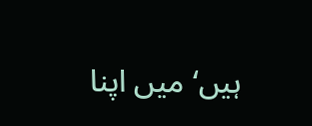ہیں‘ میں اپنا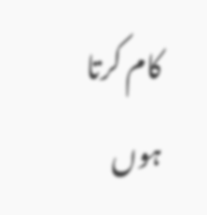کام کرتا ہوں